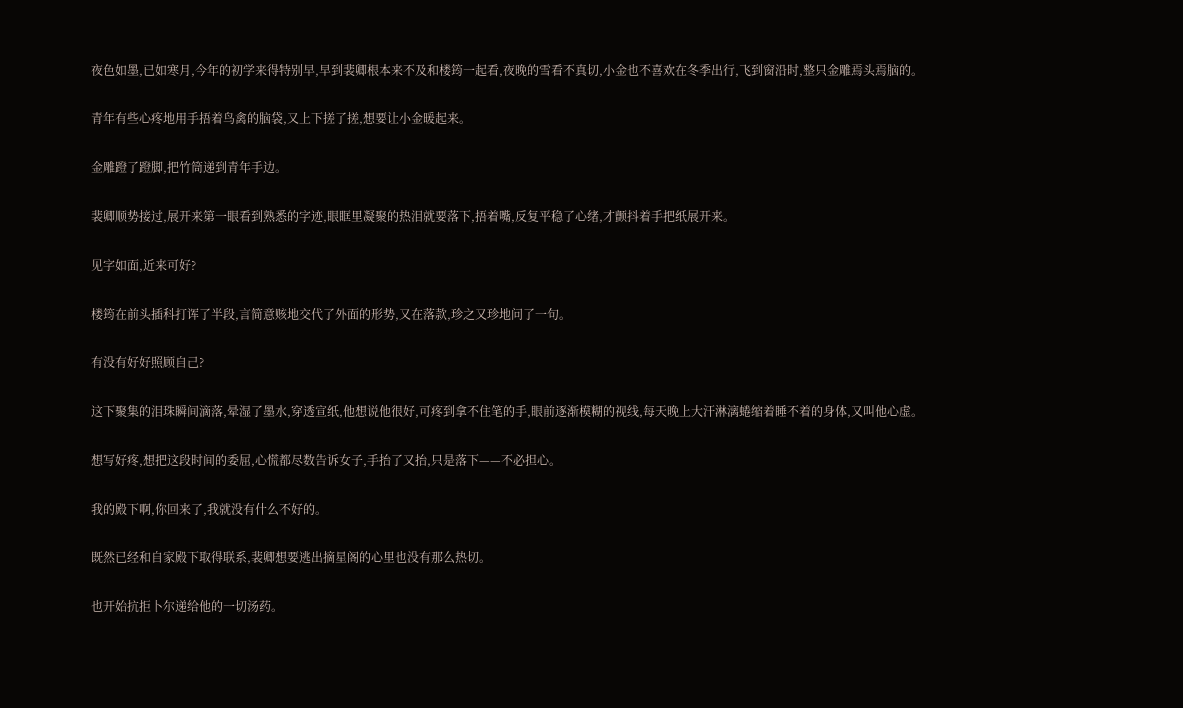夜色如墨,已如寒月,今年的初学来得特别早,早到裴卿根本来不及和楼筠一起看,夜晚的雪看不真切,小金也不喜欢在冬季出行,飞到窗沿时,整只金雕焉头焉脑的。

青年有些心疼地用手捂着鸟禽的脑袋,又上下搓了搓,想要让小金暖起来。

金雕蹬了蹬脚,把竹筒递到青年手边。

裴卿顺势接过,展开来第一眼看到熟悉的字迹,眼眶里凝聚的热泪就要落下,捂着嘴,反复平稳了心绪,才颤抖着手把纸展开来。

见字如面,近来可好?

楼筠在前头插科打诨了半段,言简意赅地交代了外面的形势,又在落款,珍之又珍地问了一句。

有没有好好照顾自己?

这下聚集的泪珠瞬间滴落,晕湿了墨水,穿透宣纸,他想说他很好,可疼到拿不住笔的手,眼前逐渐模糊的视线,每天晚上大汗淋漓蜷缩着睡不着的身体,又叫他心虚。

想写好疼,想把这段时间的委屈,心慌都尽数告诉女子,手抬了又抬,只是落下——不必担心。

我的殿下啊,你回来了,我就没有什么不好的。

既然已经和自家殿下取得联系,裴卿想要逃出摘星阁的心里也没有那么热切。

也开始抗拒卜尔递给他的一切汤药。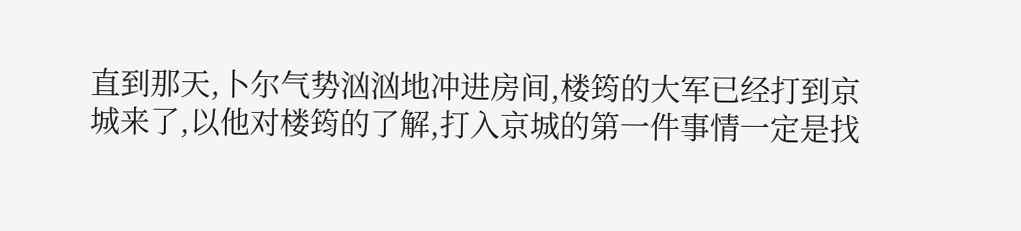直到那天,卜尔气势汹汹地冲进房间,楼筠的大军已经打到京城来了,以他对楼筠的了解,打入京城的第一件事情一定是找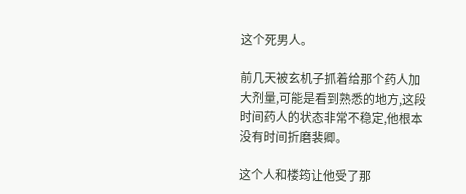这个死男人。

前几天被玄机子抓着给那个药人加大剂量,可能是看到熟悉的地方,这段时间药人的状态非常不稳定,他根本没有时间折磨裴卿。

这个人和楼筠让他受了那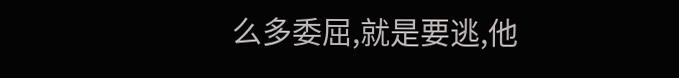么多委屈,就是要逃,他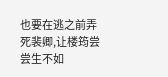也要在逃之前弄死裴卿,让楼筠尝尝生不如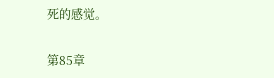死的感觉。

第85章